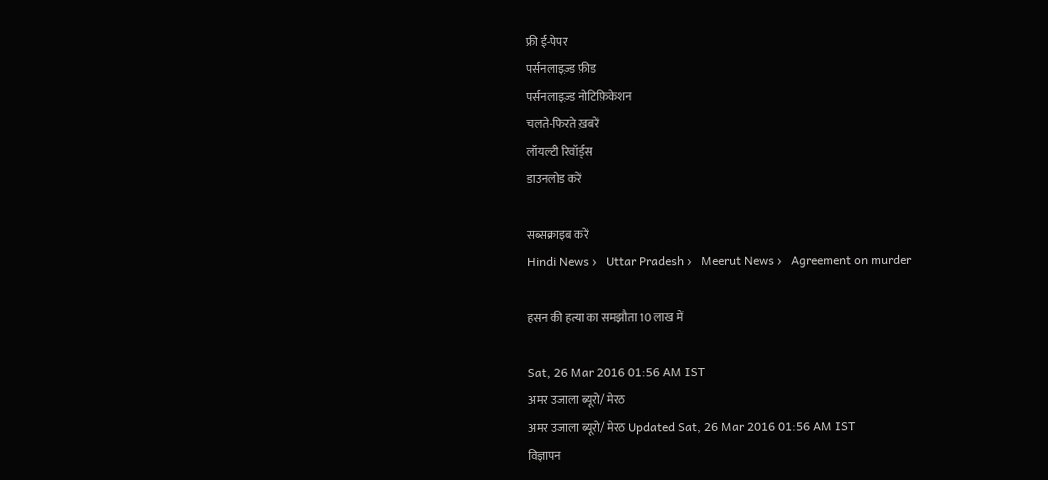फ्री ई-पेपर
पर्सनलाइज़्ड फ़ीड
पर्सनलाइज़्ड नोटिफ़िकेशन
चलते-फिरते ख़बरें
लॉयल्टी रिवॉर्ड्स
डाउनलोड करें

सब्सक्राइब करें
Hindi News ›   Uttar Pradesh ›   Meerut News ›   Agreement on murder

हसन की हत्या का समझौता 10 लाख में

Sat, 26 Mar 2016 01:56 AM IST
अमर उजाला ब्यूरो/ मेरठ
अमर उजाला ब्यूरो/ मेरठ Updated Sat, 26 Mar 2016 01:56 AM IST
विज्ञापन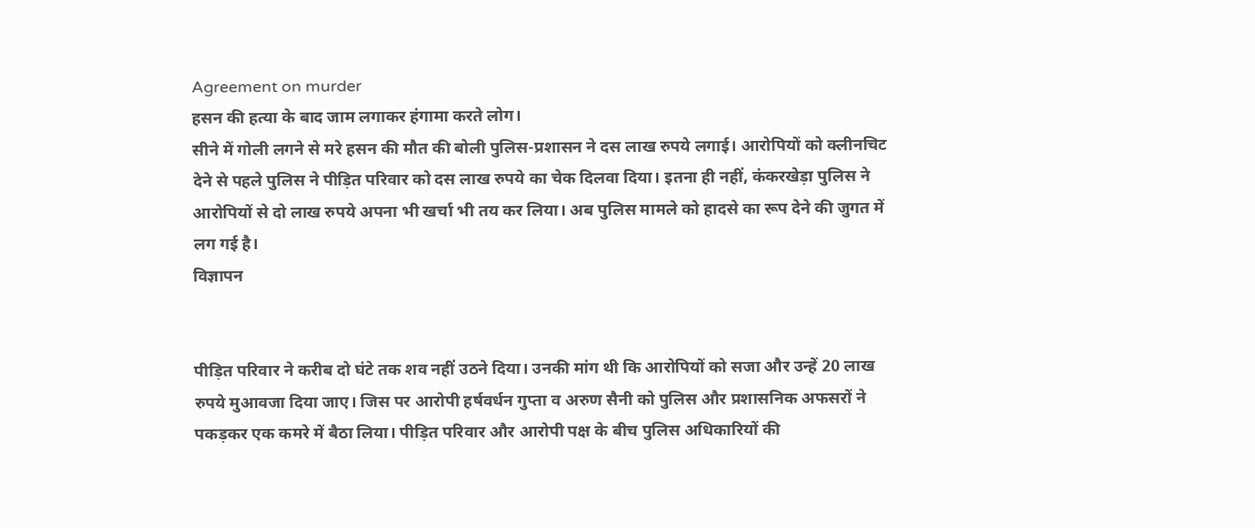Agreement on murder
हसन की हत्या के बाद जाम लगाकर हंगामा करते लोग।
सीने में गोली लगने से मरे हसन की मौत की बोली पुलिस-प्रशासन ने दस लाख रुपये लगाई। आरोपियों को क्लीनचिट देने से पहले पुलिस ने पीड़ित परिवार को दस लाख रुपये का चेक दिलवा दिया। इतना ही नहीं, कंकरखेड़ा पुलिस ने आरोपियों से दो लाख रुपये अपना भी खर्चा भी तय कर लिया। अब पुलिस मामले को हादसे का रूप देने की जुगत में लग गई है।
विज्ञापन


पीड़ित परिवार ने करीब दो घंटे तक शव नहीं उठने दिया। उनकी मांग थी कि आरोपियों को सजा और उन्हें 20 लाख रुपये मुआवजा दिया जाए। जिस पर आरोपी हर्षवर्धन गुप्ता व अरुण सैनी को पुलिस और प्रशासनिक अफसरों ने पकड़कर एक कमरे में बैठा लिया। पीड़ित परिवार और आरोपी पक्ष के बीच पुलिस अधिकारियों की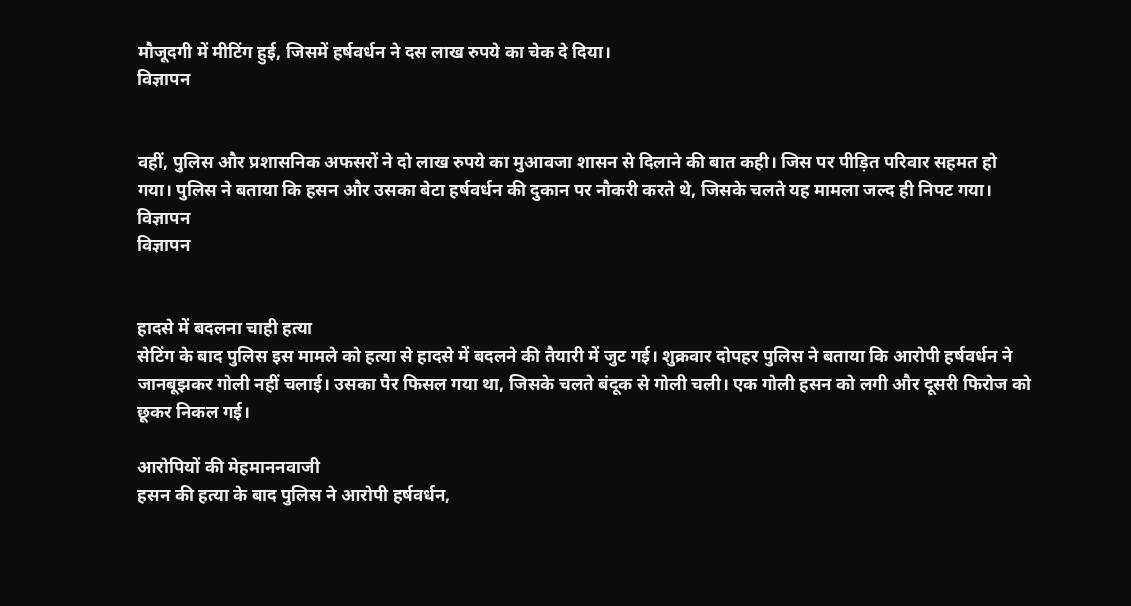मौजूदगी में मीटिंग हुई, जिसमें हर्षवर्धन ने दस लाख रुपये का चेक दे दिया।
विज्ञापन


वहीं, पुलिस और प्रशासनिक अफसरों ने दो लाख रुपये का मुआवजा शासन से दिलाने की बात कही। जिस पर पीड़ित परिवार सहमत हो गया। पुलिस ने बताया कि हसन और उसका बेटा हर्षवर्धन की दुकान पर नौकरी करते थे, जिसके चलते यह मामला जल्द ही निपट गया।
विज्ञापन
विज्ञापन


हादसे में बदलना चाही हत्या
सेटिंग के बाद पुलिस इस मामले को हत्या से हादसे में बदलने की तैयारी में जुट गई। शुक्रवार दोपहर पुलिस ने बताया कि आरोपी हर्षवर्धन ने जानबूझकर गोली नहीं चलाई। उसका पैर फिसल गया था, जिसके चलते बंदूक से गोली चली। एक गोली हसन को लगी और दूसरी फिरोज को छूकर निकल गई।

आरोपियों की मेहमाननवाजी
हसन की हत्या के बाद पुलिस ने आरोपी हर्षवर्धन,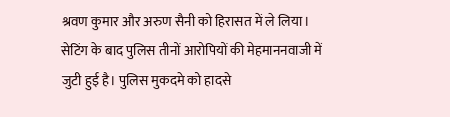श्रवण कुमार और अरुण सैनी को हिरासत में ले लिया। सेटिंग के बाद पुलिस तीनों आरोपियों की मेहमाननवाजी में जुटी हुई है। पुलिस मुकदमे को हादसे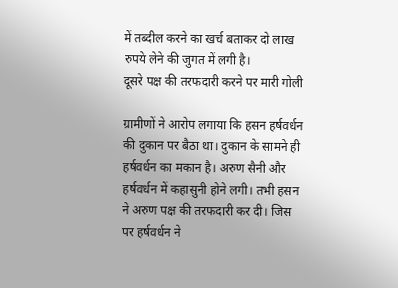में तब्दील करने का खर्च बताकर दो लाख रुपये लेने की जुगत में लगी है।
दूसरे पक्ष की तरफदारी करने पर मारी गोली

ग्रामीणों ने आरोप लगाया कि हसन हर्षवर्धन की दुकान पर बैठा था। दुकान के सामने ही हर्षवर्धन का मकान है। अरुण सैनी और हर्षवर्धन में कहासुनी होने लगी। तभी हसन ने अरुण पक्ष की तरफदारी कर दी। जिस पर हर्षवर्धन ने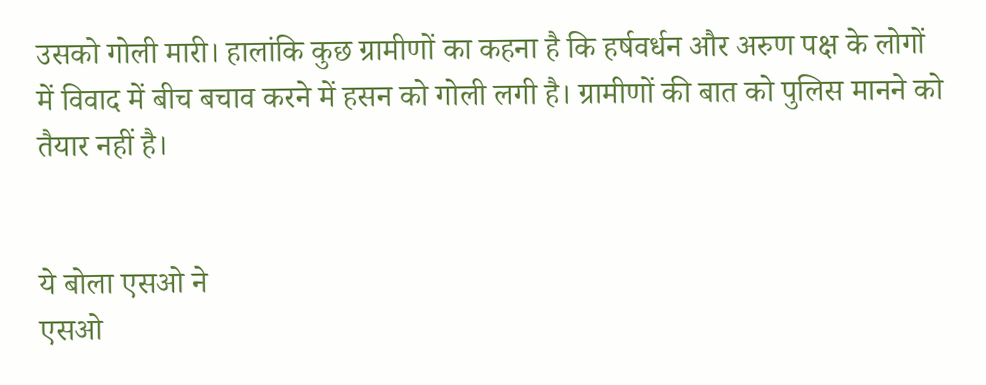उसको गोली मारी। हालांकि कुछ ग्रामीणों का कहना है कि हर्षवर्धन और अरुण पक्ष के लोगों में विवाद में बीच बचाव करने में हसन को गोली लगी है। ग्रामीणों की बात को पुलिस मानने को तैयार नहीं है।


ये बोला एसओ ने
एसओ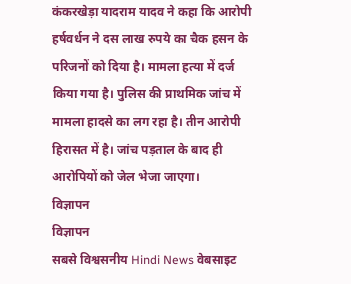कंकरखेड़ा यादराम यादव ने कहा कि आरोपी हर्षवर्धन ने दस लाख रुपये का चैक हसन के परिजनों को दिया है। मामला हत्या में दर्ज किया गया है। पुलिस की प्राथमिक जांच में मामला हादसे का लग रहा है। तीन आरोपी हिरासत में है। जांच पड़ताल के बाद ही आरोपियों को जेल भेजा जाएगा।
विज्ञापन
विज्ञापन
सबसे विश्वसनीय Hindi News वेबसाइट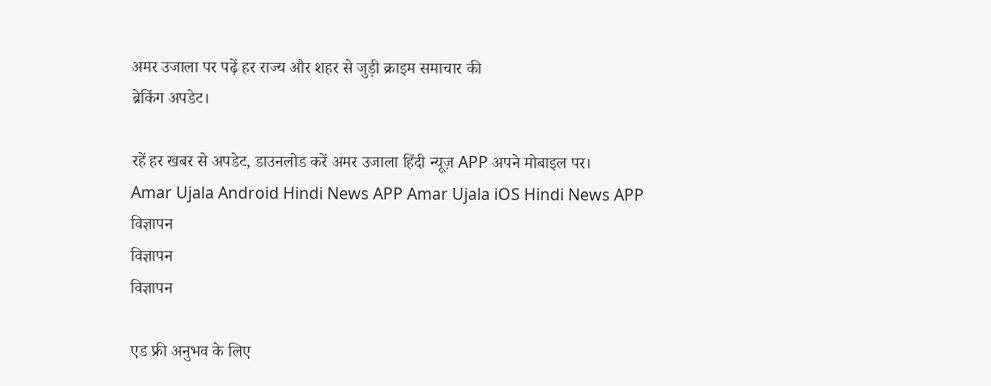अमर उजाला पर पढ़ें हर राज्य और शहर से जुड़ी क्राइम समाचार की
ब्रेकिंग अपडेट।

रहें हर खबर से अपडेट, डाउनलोड करें अमर उजाला हिंदी न्यूज़ APP अपने मोबाइल पर।
Amar Ujala Android Hindi News APP Amar Ujala iOS Hindi News APP
विज्ञापन
विज्ञापन
विज्ञापन

एड फ्री अनुभव के लिए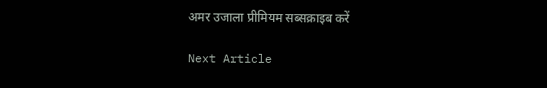अमर उजाला प्रीमियम सब्सक्राइब करें

Next Article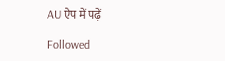AU ऐप में पढ़ें

Followed